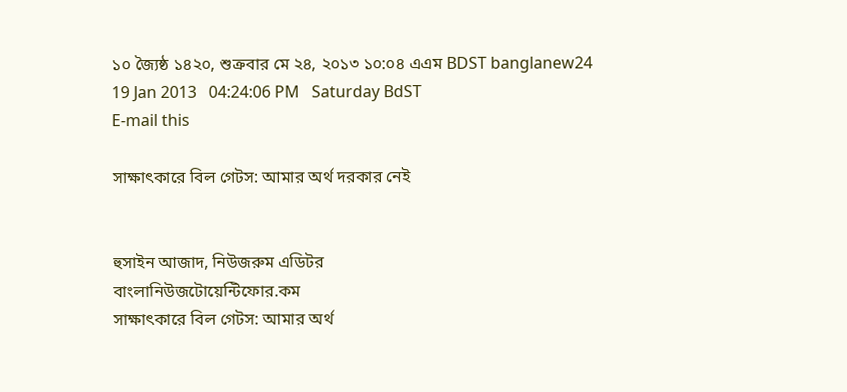১০ জ্যৈষ্ঠ ১৪২০, শুক্রবার মে ২৪, ২০১৩ ১০:০৪ এএম BDST banglanew24
19 Jan 2013   04:24:06 PM   Saturday BdST
E-mail this

সাক্ষাৎকারে বিল গেটস: আমার অর্থ দরকার নেই


হুসাইন আজাদ, নিউজরুম এডিটর
বাংলানিউজটোয়েন্টিফোর.কম
সাক্ষাৎকারে বিল গেটস: আমার অর্থ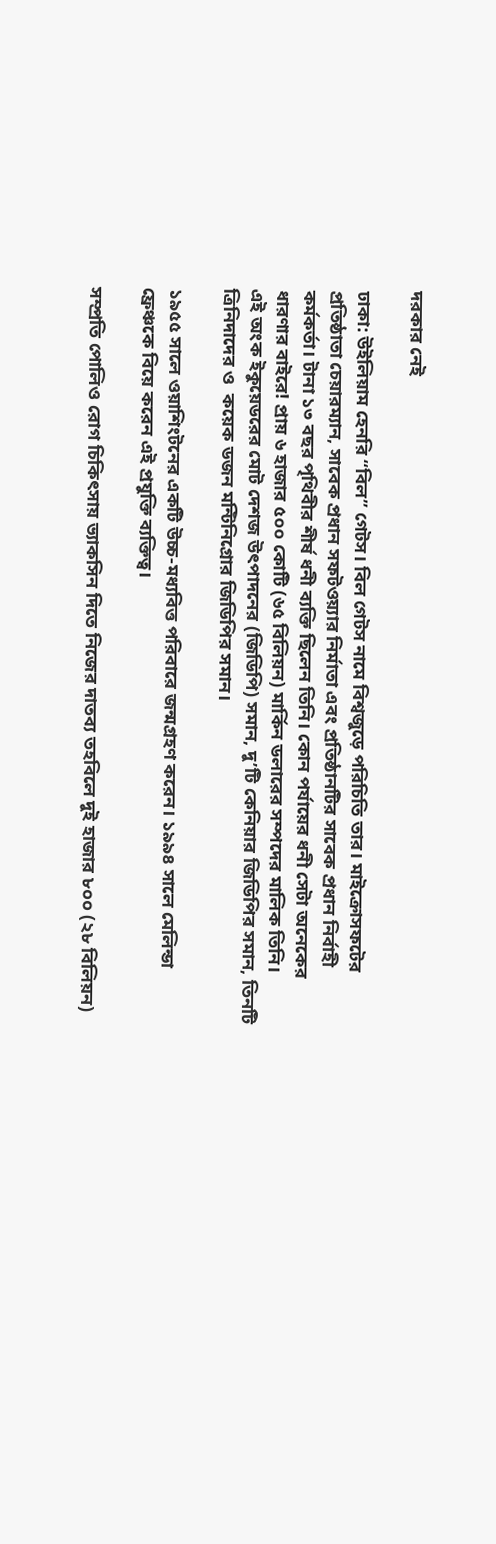দরকার নেই

ঢাকা: উইলিয়াম হেনরি “বিল” গেটস। বিল গেটস নামে বিশ্বজুড়ে পরিচিতি তার। মাইক্রোসফটের প্রতিষ্ঠাতা চেয়ারম্যান, সাবেক প্রধান সফটওয়্যার নির্মাতা এবং প্রতিষ্ঠানটির সাবেক প্রধান নির্বাহী কর্মকর্তা। টানা ১৩ বছর পৃথিবীর শীর্ষ ধনী ব্যক্তি ছিলেন তিনি। কোন পর্যায়ের ধনী সেটা অনেকের ধারণার বাইরে! প্রায় ৬ হাজার ৫০০ কোটি (৬৫ বিলিয়ন) মার্কিন ডলারের সম্পদের মালিক তিনি। এই ‍অংক ইকুয়েডরের মোট দেশজ উৎপাদনের (জিডিপি) সমান, দু’টি কেনিয়ার জিডিপির সমান, তিনটি ত্রিনিদাদের ও  কয়েক ডজন মন্টিনিগ্রোর জিডিপির সমান।

১৯৫৫ সালে ওয়াশিংটনের একটি উচ্চ-মধ্যবিত্ত পরিবারে জন্মগ্রহণ করেন। ১৯৯৪ সালে মেলিন্ডা ফ্রেঞ্চকে বিয়ে করেন এই প্রযুক্তি ব্যক্তিত্ব।

সম্প্রতি পোলিও রোগ চিকিৎসায় ভ্যাকসিন দিতে নিজের দাতব্য তহবিলে দুই হাজার ৮০০ (২৮ বিলিয়ন)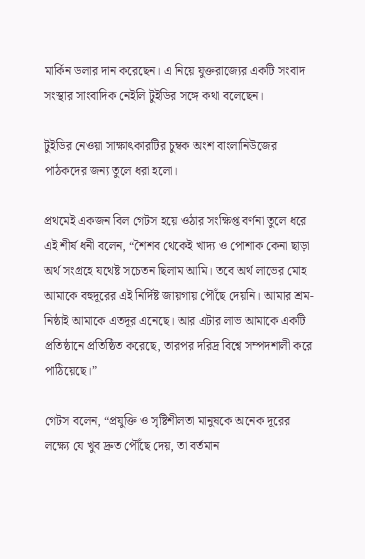মার্কিন ডলার দান করেছেন। এ নিয়ে যুক্তরাজ্যের একটি সংবাদ সংস্থার সাংবাদিক নেইলি টুইডির সঙ্গে কথা বলেছেন।

টুইডির নেওয়া সাক্ষাৎকারটির চুম্বক অংশ বাংলানিউজের পাঠকদের জন্য তুলে ধরা হলো।

প্রথমেই একজন বিল গেটস হয়ে ওঠার সংক্ষিপ্ত বর্ণনা তুলে ধরে এই শীর্ষ ধনী বলেন, “শৈশব থেকেই খাদ্য ও পোশাক কেনা ছাড়া অর্থ সংগ্রহে যথেষ্ট সচেতন ছিলাম আমি। তবে অর্থ লাভের মোহ আমাকে বহুদূরের এই নির্দিষ্ট জায়গায় পৌঁছে দেয়নি। আমার শ্রম-নিষ্ঠাই আমাকে এতদূর এনেছে। আর এটার লাভ আমাকে একটি প্রতিষ্ঠানে প্রতিষ্ঠিত করেছে, তারপর দরিদ্র বিশ্বে সম্পদশালী করে পাঠিয়েছে।”

গেটস বলেন, “প্রযুক্তি ও সৃষ্টিশীলতা মানুষকে অনেক দূরের লক্ষ্যে যে খুব দ্রুত পৌঁছে দেয়, তা বর্তমান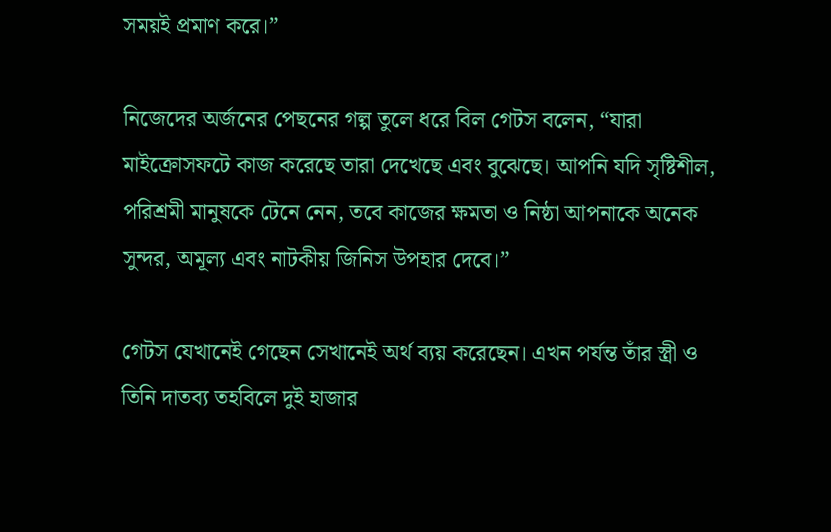সময়ই প্রমাণ করে।”

নিজেদের অর্জনের পেছনের গল্প তুলে ধরে বিল গেটস বলেন, “যারা মাইক্রোসফটে কাজ করেছে তারা দেখেছে এবং বুঝেছে। আপনি যদি সৃষ্টিশীল, পরিশ্রমী মানুষকে টেনে নেন, তবে কাজের ক্ষমতা ও নিষ্ঠা আপনাকে অনেক সুন্দর, অমূল্য এবং নাটকীয় জিনিস উপহার দেবে।”

গেটস যেখানেই গেছেন সেখানেই অর্থ ব্যয় করেছেন। এখন পর্যন্ত তাঁর স্ত্রী ও তিনি দাতব্য তহবিলে দুই হাজার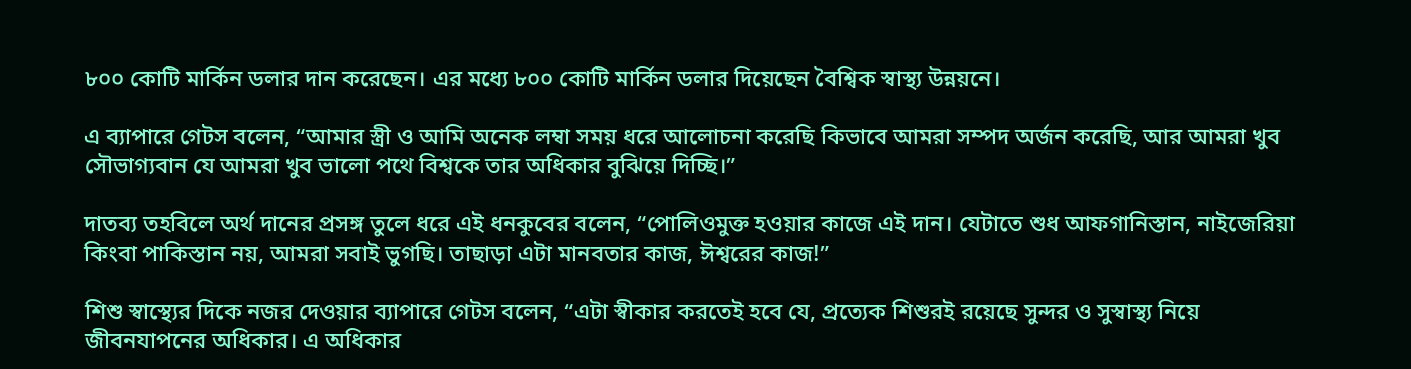৮০০ কোটি মার্কিন ডলার দান করেছেন। এর মধ্যে ৮০০ কোটি মার্কিন ডলার দিয়েছেন বৈশ্বিক স্বাস্থ্য উন্নয়নে।

এ ব্যাপারে গেটস বলেন, “আমার স্ত্রী ও আমি অনেক লম্বা সময় ধরে আলোচনা করেছি কিভাবে আমরা সম্পদ অর্জন করেছি, আর আমরা খুব সৌভাগ্যবান যে আমরা খুব ভালো পথে বিশ্বকে তার অধিকার বুঝিয়ে দিচ্ছি।”

দাতব্য তহবিলে অর্থ দানের প্রসঙ্গ তুলে ধরে এই ধনকুবের বলেন, “পোলিওমুক্ত হওয়ার কাজে এই দান। যেটাতে শুধ আফগানিস্তান, নাইজেরিয়া কিংবা পাকিস্তান নয়, আমরা সবাই ভুগছি। তাছাড়া এটা মানবতার কাজ, ঈশ্বরের কাজ!”

শিশু স্বাস্থ্যের দিকে নজর দেওয়ার ব্যাপারে গেটস বলেন, “এটা স্বীকার করতেই হবে যে, প্রত্যেক শিশুরই রয়েছে সুন্দর ও সুস্বাস্থ্য নিয়ে জীবনযাপনের অধিকার। এ অধিকার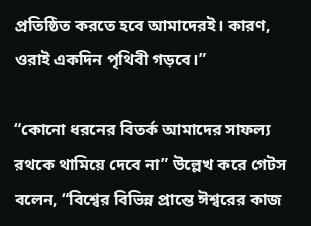প্রতিষ্ঠিত করতে হবে আমাদেরই। কারণ, ওরাই একদিন পৃথিবী গড়বে।”

“কোনো ধরনের বিতর্ক আমাদের সাফল্য রথকে থামিয়ে দেবে না” উল্লেখ করে গেটস বলেন, “বিশ্বের বিভিন্ন প্রান্তে ঈশ্বরের কাজ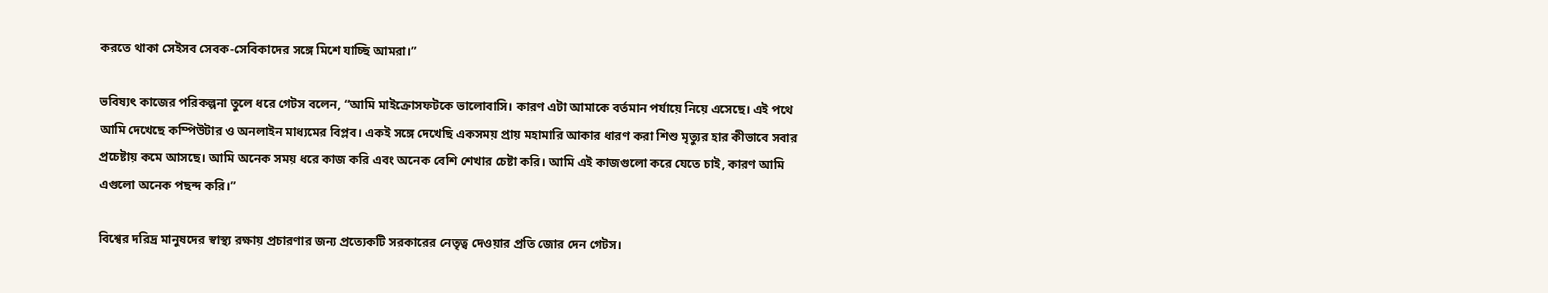করতে থাকা সেইসব সেবক-সেবিকাদের সঙ্গে মিশে যাচ্ছি ‍আমরা।”

ভবিষ্যৎ কাজের পরিকল্পনা তুলে ধরে গেটস বলেন, “আমি মাইক্রোসফটকে ভালোবাসি। কারণ এটা আমাকে বর্তমান পর্যায়ে নিয়ে এসেছে। এই পথে আমি দেখেছে কম্পিউটার ও অনলাইন মাধ্যমের বিপ্লব। একই সঙ্গে দেখেছি একসময় প্রায় মহামারি আকার ধারণ করা শিশু মৃত্যুর হার কীভাবে সবার প্রচেষ্টায় কমে আসছে। আমি অনেক সময় ধরে কাজ করি এবং অনেক বেশি শেখার চেষ্টা করি। আমি এই কাজগুলো করে যেতে চাই, কারণ আমি এগুলো অনেক পছন্দ করি।”

বিশ্বের দরিদ্র মানুষদের স্বাস্থ্য রক্ষায় প্রচারণার জন্য প্রত্যেকটি সরকারের নেতৃত্ব দেওয়ার প্রতি জোর দেন গেটস।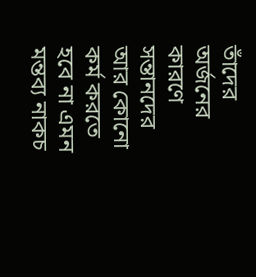তাঁদের অর্জনের কারণে সন্তানদের আর কোনো কর্ম করতে হবে না এমন মন্তব্য নাকচ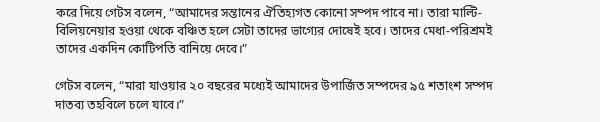করে দিয়ে গেটস বলেন, “আমাদের সন্তানের‍ ঐতিহ্যগত কোনো সম্পদ পাবে না। তারা মাল্টি-বিলিয়নেয়ার হওয়া থেকে বঞ্চিত হলে সেটা তাদের ভাগ্যের দোষেই হবে। তাদের মেধা-পরিশ্রমই তাদের একদিন কোটিপতি বানিয়ে দেবে।”

গেটস বলেন, “মারা যাওয়ার ২০ বছরের মধ্যেই আমাদের উপার্জিত সম্পদের ৯৫ শতাংশ সম্পদ দাতব্য তহবিলে চলে যাবে।”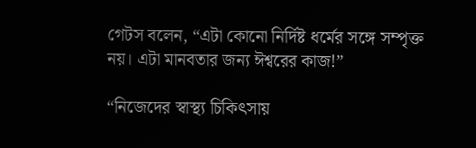গেটস বলেন, “এটা কোনো নির্দিষ্ট ধর্মের সঙ্গে সম্পৃক্ত নয়। এটা মানবতার জন্য ঈশ্বরের কাজ!”

“নিজেদের স্বাস্থ্য চিকিৎসায়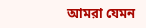আমরা যেমন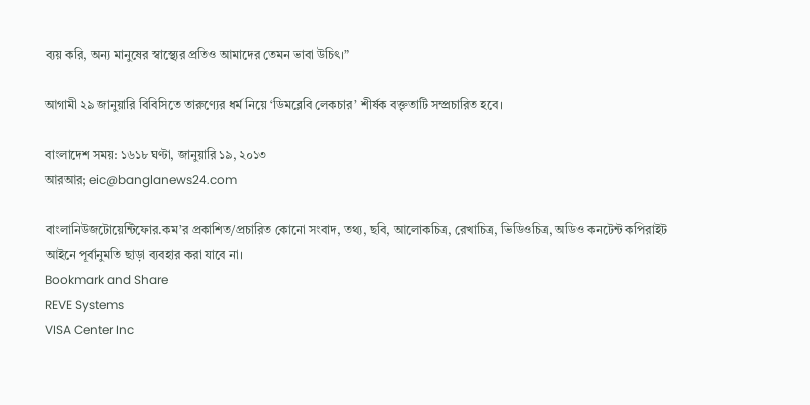ব্যয় করি, অন্য মানুষের স্বাস্থ্যের প্রতিও আমাদের তেমন ভাবা উচিৎ।”

আগামী ২৯ জানুয়ারি বিবিসিতে তারুণ্যের ধর্ম নিয়ে ‘ডিমব্লেবি লেকচার’ শীর্ষক বক্তৃতাটি সম্প্রচারিত হবে।

বাংলাদেশ সময়: ১৬১৮ ঘণ্টা, জানুয়ারি ১৯, ২০১৩
আরআর; eic@banglanews24.com

বাংলানিউজটোয়েন্টিফোর.কম’র প্রকাশিত/প্রচারিত কোনো সংবাদ, তথ্য, ছবি, আলোকচিত্র, রেখাচিত্র, ভিডিওচিত্র, অডিও কনটেন্ট কপিরাইট আইনে পূর্বানুমতি ছাড়া ব্যবহার করা যাবে না।
Bookmark and Share
REVE Systems
VISA Center Inc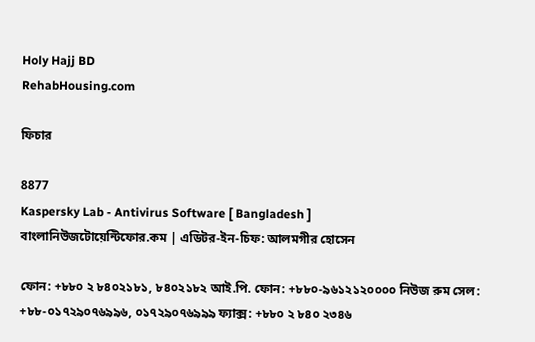Holy Hajj BD
RehabHousing.com

ফিচার

8877
Kaspersky Lab - Antivirus Software [ Bangladesh ]
বাংলানিউজটোয়েন্টিফোর.কম | এডিটর-ইন-চিফ: আলমগীর হোসেন

ফোন: +৮৮০ ২ ৮৪০২১৮১, ৮৪০২১৮২ আই.পি. ফোন: +৮৮০-৯৬১২১২০০০০ নিউজ রুম সেল: +৮৮-০১৭২৯০৭৬৯৯৬, ০১৭২৯০৭৬৯৯৯ ফ্যাক্স: +৮৮০ ২ ৮৪০ ২৩৪৬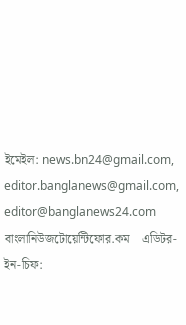ইমেইল: news.bn24@gmail.com, editor.banglanews@gmail.com, editor@banglanews24.com    বাংলানিউজটোয়েন্টিফোর.কম    এডিটর-ইন-চিফ: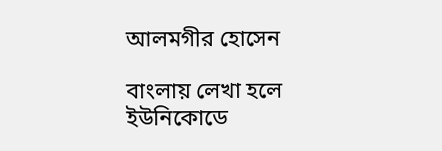আলমগীর হোসেন

বাংলায় লেখা হলে ইউনিকোডে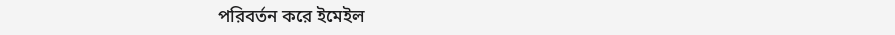পরিবর্তন করে ইমেইল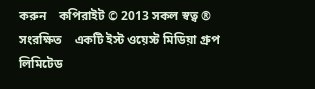করুন    কপিরাইট © 2013 সকল স্বত্ব ® সংরক্ষিত    একটি ইস্ট ওয়েস্ট মিডিয়া গ্রুপ লিমিটেড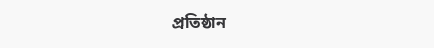প্রতিষ্ঠান